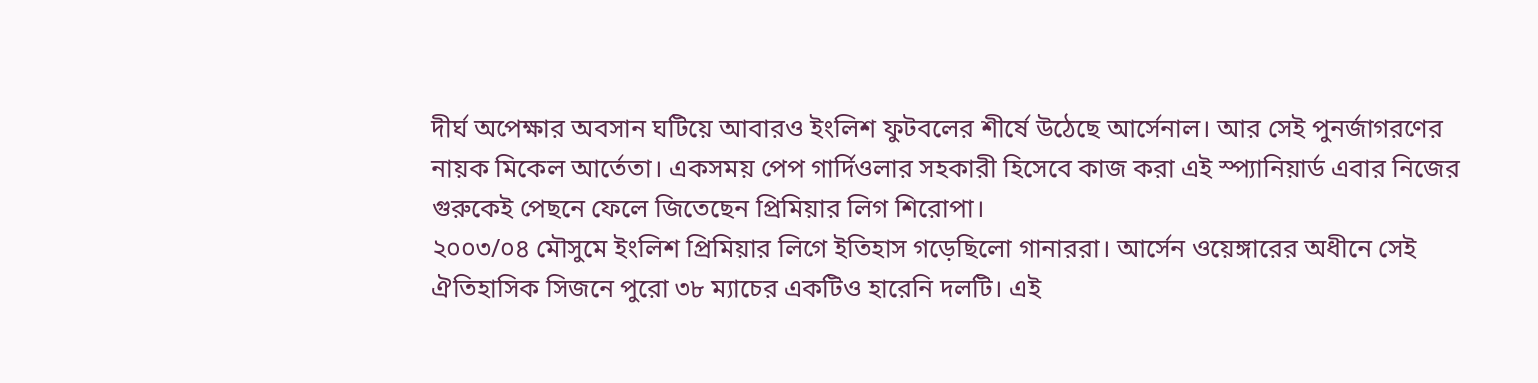দীর্ঘ অপেক্ষার অবসান ঘটিয়ে আবারও ইংলিশ ফুটবলের শীর্ষে উঠেছে আর্সেনাল। আর সেই পুনর্জাগরণের নায়ক মিকেল আর্তেতা। একসময় পেপ গার্দিওলার সহকারী হিসেবে কাজ করা এই স্প্যানিয়ার্ড এবার নিজের গুরুকেই পেছনে ফেলে জিতেছেন প্রিমিয়ার লিগ শিরোপা।
২০০৩/০৪ মৌসুমে ইংলিশ প্রিমিয়ার লিগে ইতিহাস গড়েছিলো গানাররা। আর্সেন ওয়েঙ্গারের অধীনে সেই ঐতিহাসিক সিজনে পুরো ৩৮ ম্যাচের একটিও হারেনি দলটি। এই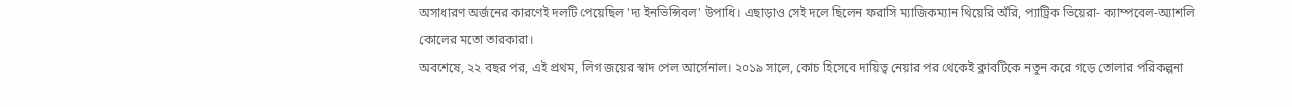অসাধারণ অর্জনের কারণেই দলটি পেয়েছিল 'দ্য ইনভিন্সিবল' উপাধি। এছাড়াও সেই দলে ছিলেন ফরাসি ম্যাজিকম্যান থিয়েরি অঁরি, প্যাট্রিক ভিয়েরা- ক্যাম্পবেল-অ্যাশলি কোলের মতো তারকারা।
অবশেষে, ২২ বছর পর, এই প্রথম, লিগ জয়ের স্বাদ পেল আর্সেনাল। ২০১৯ সালে, কোচ হিসেবে দায়িত্ব নেয়ার পর থেকেই ক্লাবটিকে নতুন করে গড়ে তোলার পরিকল্পনা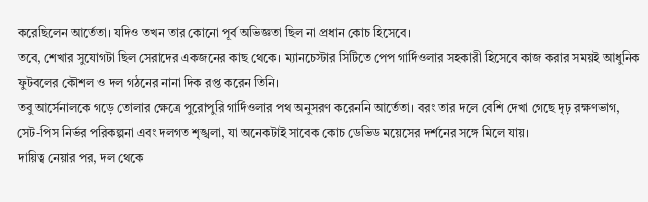করেছিলেন আর্তেতা। যদিও তখন তার কোনো পূর্ব অভিজ্ঞতা ছিল না প্রধান কোচ হিসেবে।
তবে, শেখার সুযোগটা ছিল সেরাদের একজনের কাছ থেকে। ম্যানচেস্টার সিটিতে পেপ গার্দিওলার সহকারী হিসেবে কাজ করার সময়ই আধুনিক ফুটবলের কৌশল ও দল গঠনের নানা দিক রপ্ত করেন তিনি।
তবু আর্সেনালকে গড়ে তোলার ক্ষেত্রে পুরোপুরি গার্দিওলার পথ অনুসরণ করেননি আর্তেতা। বরং তার দলে বেশি দেখা গেছে দৃঢ় রক্ষণভাগ, সেট-পিস নির্ভর পরিকল্পনা এবং দলগত শৃঙ্খলা, যা অনেকটাই সাবেক কোচ ডেভিড ময়েসের দর্শনের সঙ্গে মিলে যায়।
দায়িত্ব নেয়ার পর, দল থেকে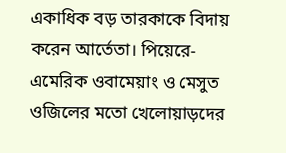একাধিক বড় তারকাকে বিদায় করেন আর্তেতা। পিয়েরে-এমেরিক ওবামেয়াং ও মেসুত ওজিলের মতো খেলোয়াড়দের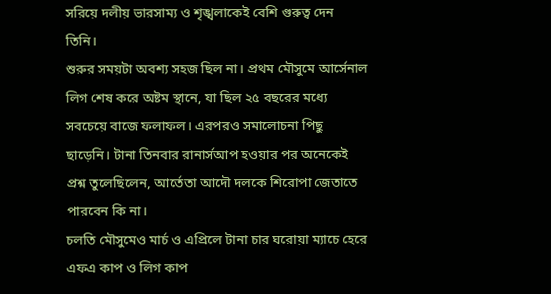সরিয়ে দলীয় ভারসাম্য ও শৃঙ্খলাকেই বেশি গুরুত্ব দেন তিনি।
শুরুর সময়টা অবশ্য সহজ ছিল না। প্রথম মৌসুমে আর্সেনাল লিগ শেষ করে অষ্টম স্থানে, যা ছিল ২৫ বছরের মধ্যে সবচেয়ে বাজে ফলাফল। এরপরও সমালোচনা পিছু ছাড়েনি। টানা তিনবার রানার্সআপ হওয়ার পর অনেকেই প্রশ্ন তুলেছিলেন, আর্তেতা আদৌ দলকে শিরোপা জেতাতে পারবেন কি না।
চলতি মৌসুমেও মার্চ ও এপ্রিলে টানা চার ঘরোয়া ম্যাচে হেরে এফএ কাপ ও লিগ কাপ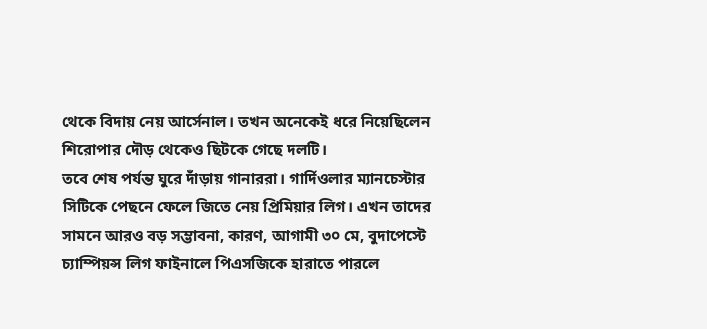থেকে বিদায় নেয় আর্সেনাল। তখন অনেকেই ধরে নিয়েছিলেন শিরোপার দৌড় থেকেও ছিটকে গেছে দলটি।
তবে শেষ পর্যন্ত ঘুরে দাঁড়ায় গানাররা। গার্দিওলার ম্যানচেস্টার সিটিকে পেছনে ফেলে জিতে নেয় প্রিমিয়ার লিগ। এখন তাদের সামনে আরও বড় সম্ভাবনা, কারণ, আগামী ৩০ মে, বুদাপেস্টে চ্যাম্পিয়ন্স লিগ ফাইনালে পিএসজিকে হারাতে পারলে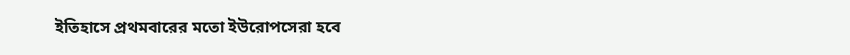ইতিহাসে প্রথমবারের মতো ইউরোপসেরা হবে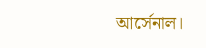আর্সেনাল।